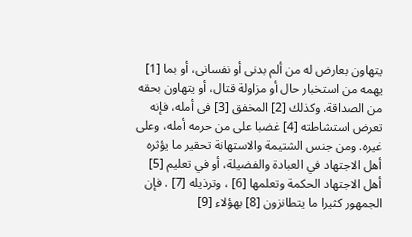يتهاون بعارض له من ألم بدنى أو نفسانى، أو بما [1] يهمه من استخبار حال أو مزاولة قتال، أو يتهاون بحقه من الصداقة. وكذلك [2] المخفق [3] فى أمله، فإنه تعرض استشاطته [4] غضبا على من حرمه أمله، وعلى غيره. ومن جنس الشتيمة والاستهانة تحقير ما يؤثره أهل الاجتهاد في العبادة والفضيلة، أو في تعليم [5] أهل الاجتهاد الحكمة وتعلمها [6] ، وترذيله [7] . فإن الجمهور كثيرا ما يتطانزون [8] بهؤلاء [9]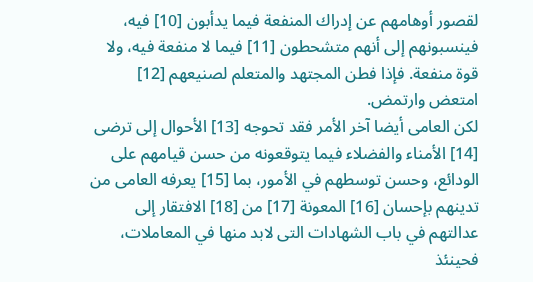لقصور أوهامهم عن إدراك المنفعة فيما يدأبون [10] فيه، فينسبونهم إلى أنهم متشحطون [11] فيما لا منفعة فيه، ولا قوة منفعة. فإذا فطن المجتهد والمتعلم لصنيعهم [12] امتعض وارتمض.
لكن العامى أيضا آخر الأمر فقد تحوجه [13] الأحوال إلى ترضى [14] الأمناء والفضلاء فيما يتوقعونه من حسن قيامهم على الودائع، وحسن توسطهم في الأمور، بما [15] يعرفه العامى من تدينهم بإحسان [16] المعونة [17] من [18] الافتقار إلى عدالتهم في باب الشهادات التى لابد منها في المعاملات، فحينئذ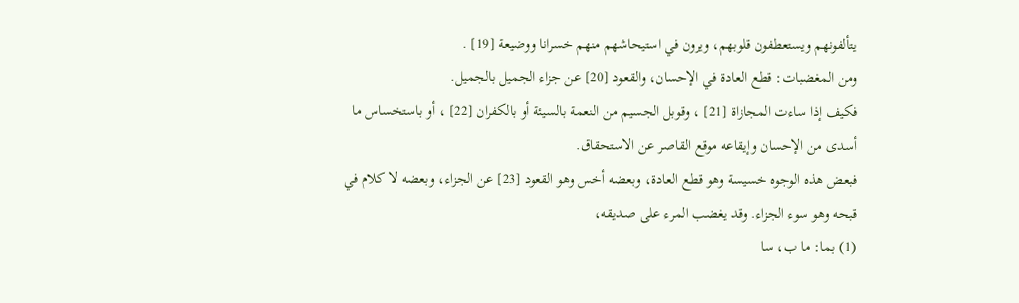يتألفونهم ويستعطفون قلوبهم، ويرون في استيحاشهم منهم خسرانا ووضيعة [19] .
ومن المغضبات: قطع العادة في الإحسان، والقعود [20] عن جزاء الجميل بالجميل.
فكيف إذا ساءت المجازاة [21] ، وقوبل الجسيم من النعمة بالسيئة أو بالكفران [22] ، أو باستخساس ما أسدى من الإحسان وإيقاعه موقع القاصر عن الاستحقاق.
فبعض هذه الوجوه خسيسة وهو قطع العادة، وبعضه أخس وهو القعود [23] عن الجزاء، وبعضه لا كلام في قبحه وهو سوء الجزاء. وقد يغضب المرء على صديقه،
(1) بما: ما ب، سا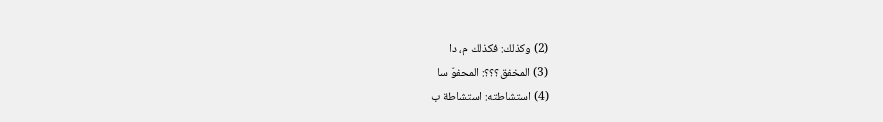(2) وكذلك: فكذلك م، دا
(3) المخفق؟؟؟: المحفوّ سا
(4) استشاطته: استشاطة ب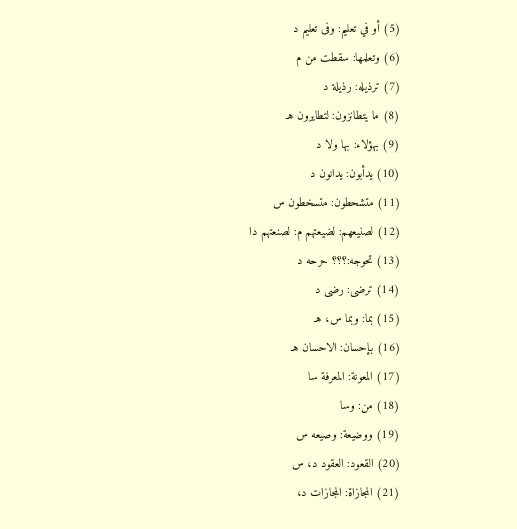(5) أو في تعليم: وفى تعليم د
(6) وتعلمها: سقطت من م
(7) ترذيله: رذيلة د
(8) ما يتطانزون: لتطايرون هـ
(9) بهؤلاء: بها ولا د
(10) يدأبون: يدانون د
(11) متشحطون: متسخطون س
(12) لصنيعهم: لضيعتهم م: لصنعتهم دا
(13) تحوجه:؟؟؟ حرحه د
(14) ترضى: رضى د
(15) بما: وبما س، هـ
(16) بإحسان: الاحسان هـ
(17) المعونة: المعرفة سا
(18) من: وسا
(19) ووضيعة: وصيعه س
(20) القعود: العقود د، س
(21) المجازاة: المجازات د،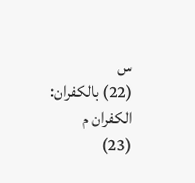س
(22) بالكفران: الكفران م
(23)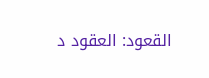القعود: العقود د